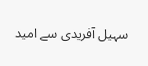سہیل آفریدی سے امید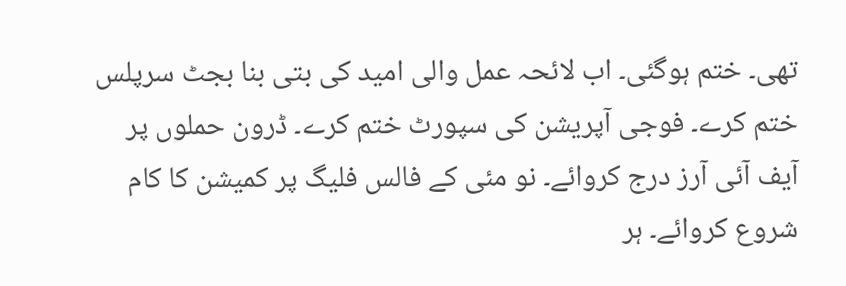تھی۔ ختم ہوگئی۔ اب لائحہ عمل والی امید کی بتی بنا بجٹ سرپلس ختم کرے۔ فوجی آپریشن کی سپورٹ ختم کرے۔ ڈرون حملوں پر آیف آئی آرز درج کروائے۔ نو مئی کے فالس فلیگ پر کمیشن کا کام شروع کروائے۔ ہر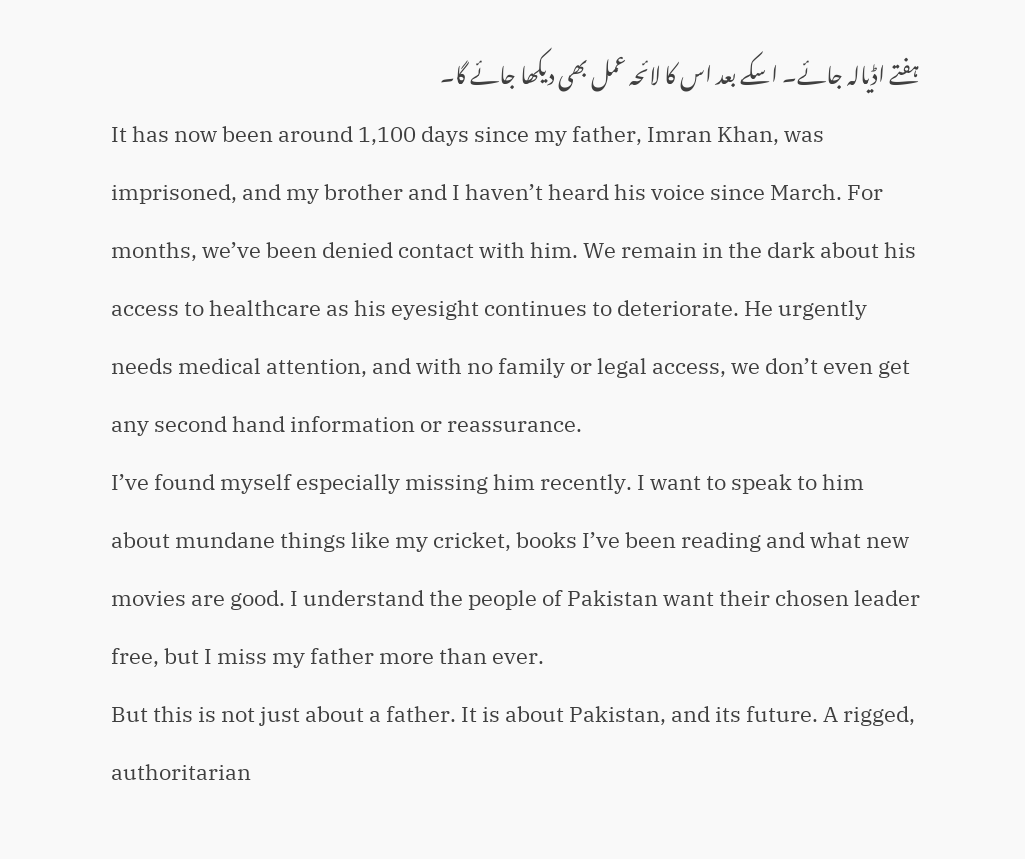ہفتے اڈیالہ جائے۔ اسکے بعد اس کا لائحہ عمل بھی دیکھا جائے گا۔
It has now been around 1,100 days since my father, Imran Khan, was imprisoned, and my brother and I haven’t heard his voice since March. For months, we’ve been denied contact with him. We remain in the dark about his access to healthcare as his eyesight continues to deteriorate. He urgently needs medical attention, and with no family or legal access, we don’t even get any second hand information or reassurance.
I’ve found myself especially missing him recently. I want to speak to him about mundane things like my cricket, books I’ve been reading and what new movies are good. I understand the people of Pakistan want their chosen leader free, but I miss my father more than ever.
But this is not just about a father. It is about Pakistan, and its future. A rigged, authoritarian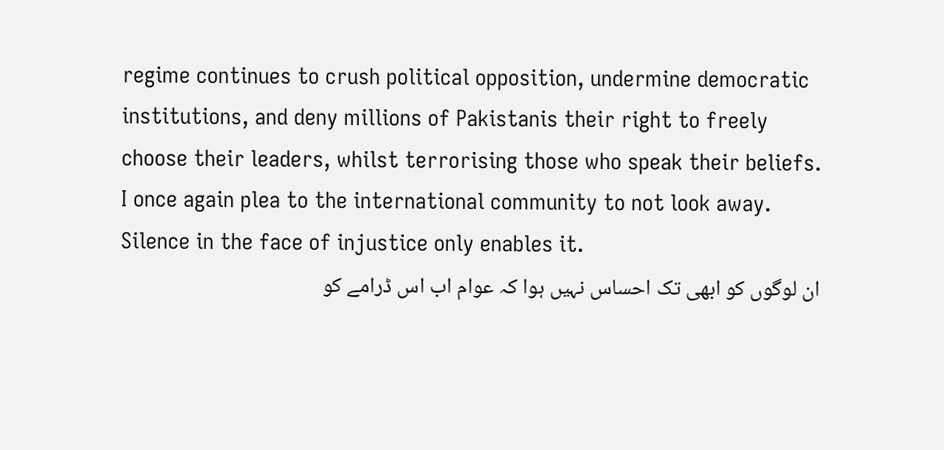regime continues to crush political opposition, undermine democratic institutions, and deny millions of Pakistanis their right to freely choose their leaders, whilst terrorising those who speak their beliefs.
I once again plea to the international community to not look away. Silence in the face of injustice only enables it.
ان لوگوں کو ابھی تک احساس نہیں ہوا کہ عوام اب اس ڈرامے کو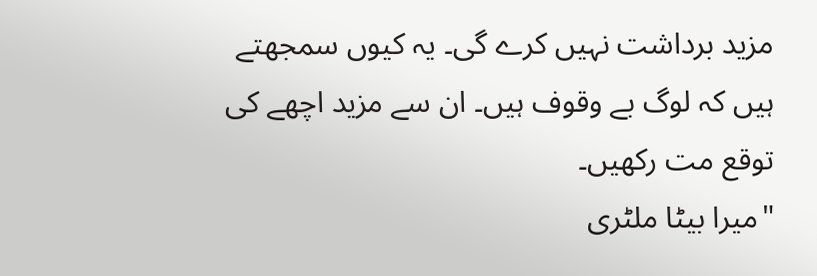مزید برداشت نہیں کرے گی۔ یہ کیوں سمجھتے ہیں کہ لوگ بے وقوف ہیں۔ ان سے مزید اچھے کی توقع مت رکھیں۔
"میرا بیٹا ملٹری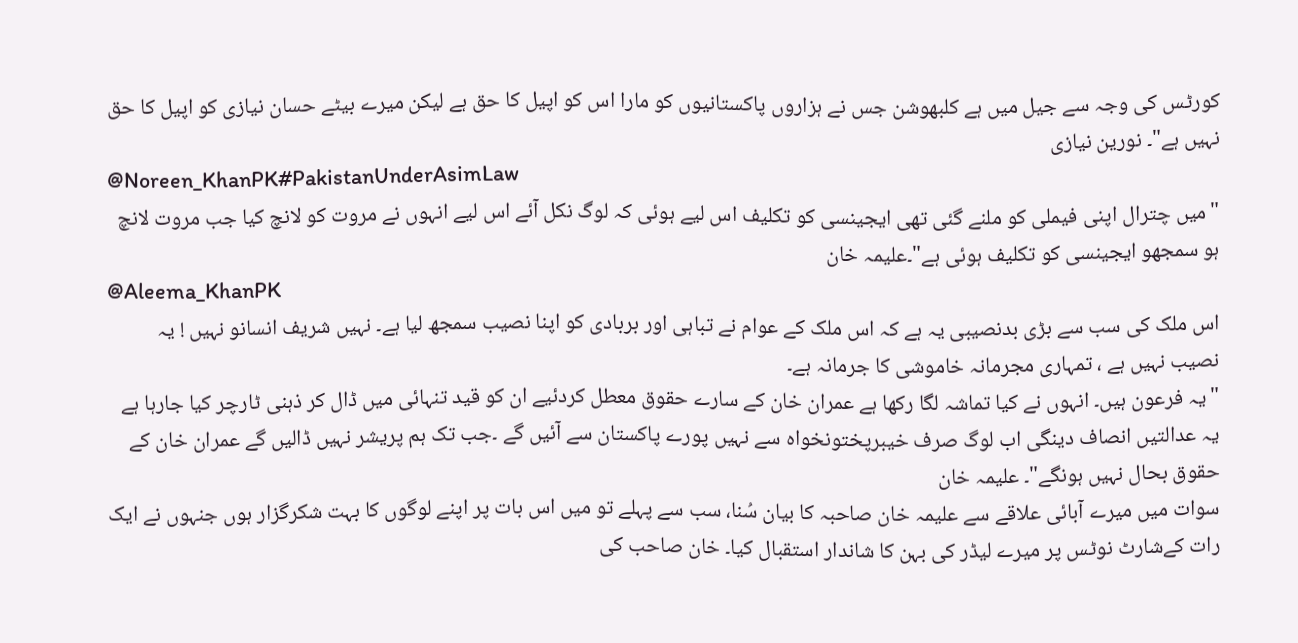کورٹس کی وجہ سے جیل میں ہے کلبھوشن جس نے ہزاروں پاکستانیوں کو مارا اس کو اپیل کا حق ہے لیکن میرے بیٹے حسان نیازی کو اپیل کا حق نہیں ہے"۔ نورین نیازی
@Noreen_KhanPK#PakistanUnderAsimLaw
"میں چترال اپنی فیملی کو ملنے گئی تھی ایجینسی کو تکلیف اس لیے ہوئی کہ لوگ نکل آئے اس لیے انہوں نے مروت کو لانچ کیا جب مروت لانچ ہو سمجھو ایجینسی کو تکلیف ہوئی ہے"۔علیمہ خان
@Aleema_KhanPK
اس ملک کی سب سے بڑی بدنصیبی یہ ہے کہ اس ملک کے عوام نے تباہی اور بربادی کو اپنا نصیب سمجھ لیا ہے۔ نہیں شریف انسانو نہیں ! یہ نصیب نہیں ہے ، تمہاری مجرمانہ خاموشی کا جرمانہ ہے۔
"یہ فرعون ہیں۔ انہوں نے کیا تماشہ لگا رکھا ہے عمران خان کے سارے حقوق معطل کردئیے ان کو قید تنہائی میں ڈال کر ذہنی ٹارچر کیا جارہا ہے یہ عدالتیں انصاف دینگی اب لوگ صرف خیبرپختونخواہ سے نہیں پورے پاکستان سے آئیں گے ۔جب تک ہم پریشر نہیں ڈالیں گے عمران خان کے حقوق بحال نہیں ہونگے"۔ علیمہ خان
سوات میں میرے آبائی علاقے سے علیمہ خان صاحبہ کا بیان سُنا، سب سے پہلے تو میں اس بات پر اپنے لوگوں کا بہت شکرگزار ہوں جنہوں نے ایک رات کےشارٹ نوٹس پر میرے لیڈر کی بہن کا شاندار استقبال کیا۔ خان صاحب کی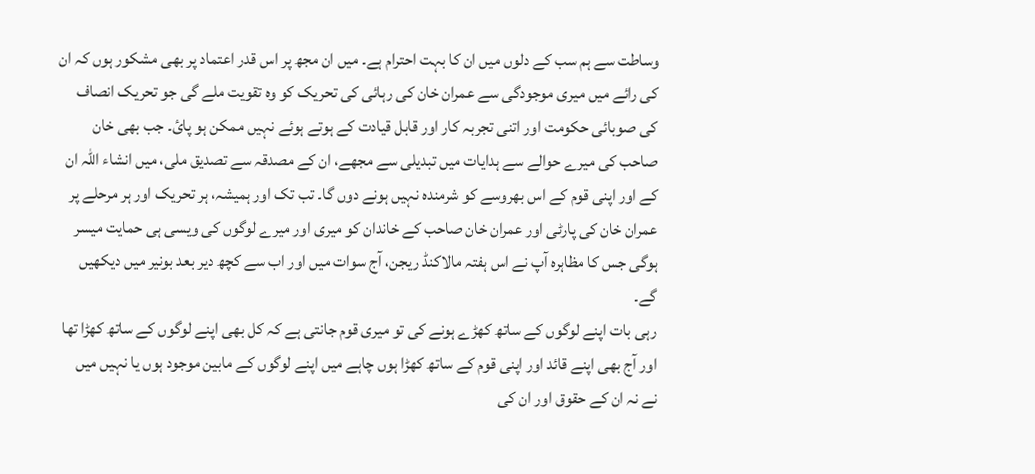وساطت سے ہم سب کے دلوں میں ان کا بہت احترام ہے۔ میں ان مجھ پر اس قدر اعتماد پر بھی مشکور ہوں کہ ان کی رائے میں میری موجودگی سے عمران خان کی رہائی کی تحریک کو وہ تقویت ملے گی جو تحریک انصاف کی صوبائی حکومت اور اتنی تجربہ کار اور قابل قیادت کے ہوتے ہوئے نہیں ممکن ہو پائ۔ جب بھی خان صاحب کی میرے حوالے سے ہدایات میں تبدیلی سے مجھے، ان کے مصدقہ سے تصدیق ملی، میں انشاء اللہ ان کے اور اپنی قوم کے اس بھروسے کو شرمندہ نہیں ہونے دوں گا۔ تب تک اور ہمیشہ، ہر تحریک اور ہر مرحلے پر عمران خان کی پارٹی اور عمران خان صاحب کے خاندان کو میری اور میرے لوگوں کی ویسی ہی حمایت میسر ہوگی جس کا مظاہرہ آپ نے اس ہفتہ مالاکنڈ ریجن، آج سوات میں اور اب سے کچھ دیر بعد بونیر میں دیکھیں گے۔
رہی بات اپنے لوگوں کے ساتھ کھڑے ہونے کی تو میری قوم جانتی ہے کہ کل بھی اپنے لوگوں کے ساتھ کھڑا تھا اور آج بھی اپنے قائد اور اپنی قوم کے ساتھ کھڑا ہوں چاہے میں اپنے لوگوں کے مابین موجود ہوں یا نہیں میں نے نہ ان کے حقوق اور ان کی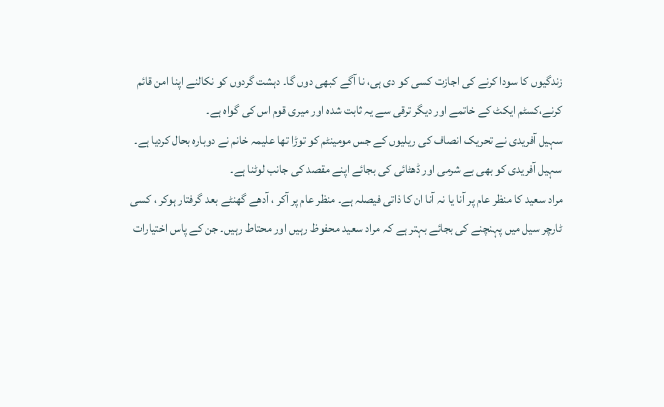زندگیوں کا سودا کرنے کی اجازت کسی کو دی ہی، نا آگے کبھی دوں گا۔ دہشت گردوں کو نکالنے اپنا امن قائم کرنے،کسٹم ایکٹ کے خاتمے اور دیگر ترقی سے یہ ثابت شدہ اور میری قوم اس کی گواہ ہے۔
سہیل آفریدی نے تحریک انصاف کی ریلیوں کے جس مومینٹم کو توڑا تھا علیمہ خانم نے دوبارہ بحال کردیا ہے۔ سہیل آفریدی کو بھی بے شرمی اور ڈھٹائی کی بجائے اپنے مقصد کی جانب لوٹنا ہے۔
مراد سعید کا منظر عام پر آنا یا نہ آنا ان کا ذاتی فیصلہ ہے۔ منظر عام پر آکر ، آدھے گھنٹے بعد گرفتار ہوکر ، کسی ٹارچر سیل میں پہنچنے کی بجائے بہتر ہے کہ مراد سعید محفوظ رہیں اور محتاط رہیں۔ جن کے پاس اختیارات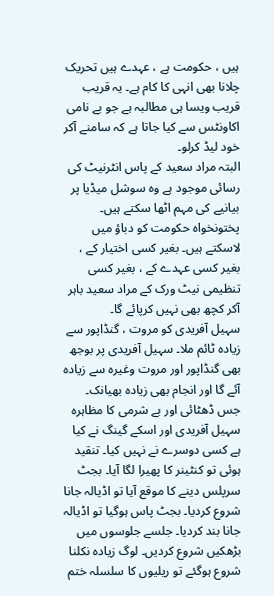ہیں ، حکومت ہے ، عہدے ہیں تحریک چلانا بھی انہی کا کام ہے۔ یہ قریب قریب ویسا ہی مطالبہ ہے جو بے نامی اکاونٹس سے کیا جاتا ہے کہ سامنے آکر خود لیڈ کرلو۔
البتہ مراد سعید کے پاس انٹرنیٹ کی رسائی موجود ہے وہ سوشل میڈیا پر بیانیے کی مہم اٹھا سکتے ہیں۔ پختونخواہ حکومت کو دباؤ میں لاسکتے ہیں۔ بغیر کسی اختیار کے ، بغیر کسی عہدے کے ، بغیر کسی تنظیمی نیٹ ورک کے مراد سعید باہر آکر کچھ بھی نہیں کرپائے گا۔
سہیل آفریدی کو مروت ، گنڈاپور سے زیادہ ٹائم ملا۔ سہیل آفریدی پر بوجھ بھی گنڈاپور اور مروت وغیرہ سے زیادہ آئے گا اور انجام بھی زیادہ بھیانک۔ جس ڈھٹائی اور بے شرمی کا مظاہرہ سہیل آفریدی اور اسکے گینگ نے کیا ہے کسی دوسرے نے نہیں کیا۔ تنقید ہوئی تو کنٹینر کا پھیرا لگا آیا۔ بجٹ سرپلس دینے کا موقع آیا تو اڈیالہ جانا شروع کردیا۔ بجٹ پاس ہوگیا تو اڈیالہ جانا بند کردیا۔ جلسے جلوسوں میں بڑھکیں شروع کردیں۔ لوگ زیادہ نکلنا شروع ہوگئے تو ریلیوں کا سلسلہ ختم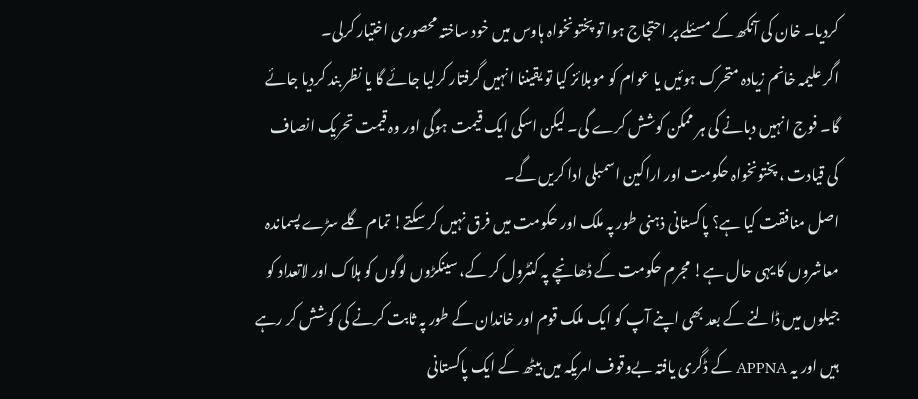کردیا۔ خان کی آنکھ کے مسئلے پر احتجاج ہوا تو پختونخواہ ہاوس میں خود ساختہ محصوری اختیار کرلی۔
اگر علیمہ خانم زیادہ متحرک ہوئیں یا عوام کو موبلائز کیا تو یقیننا انہیں گرفتار کرلیا جائے گا یا نظر بند کردیا جائے گا۔ فوج انہیں دبانے کی ہر ممکن کوشش کرے گی۔ لیکن اسکی ایک قیمت ہوگی اور وہ قیمت تحریک انصاف کی قیادت ، پختونخواہ حکومت اور اراکین اسمبلی ادا کریں گے۔
اصل منافقت کیا ہے؟ پاکستانی ذہنی طور پہ ملک اور حکومت میں فرق نہیں کر سکتے! تمام گلے سڑے پسماندہ معاشروں کا یہی حال ہے! مجرم حکومت کے ڈھانچے پہ کنٹرول کر کے، سینکڑوں لوگوں کو ہلاک اور لاتعداد کو جیلوں میں ڈالنے کے بعد بھی اپنے آپ کو ایک ملک قوم اور خاندان کے طور پہ ثابت کرنے کی کوشش کر رہے ہیں اور یہ APPNA کے ڈگری یافتہ بےوقوف امریکہ میں بیٹھ کے ایک پاکستانی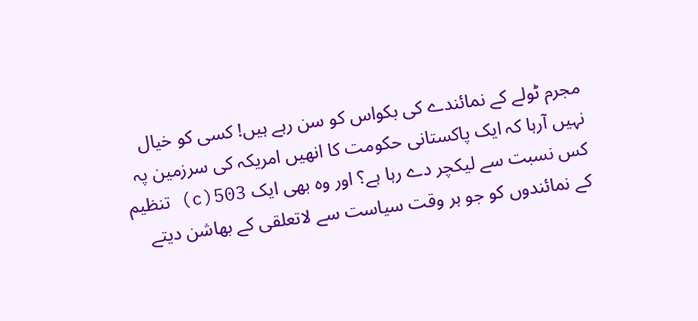مجرم ٹولے کے نمائندے کی بکواس کو سن رہے ہیں! کسی کو خیال نہیں آرہا کہ ایک پاکستانی حکومت کا انھیں امریکہ کی سرزمین پہ کس نسبت سے لیکچر دے رہا ہے؟ اور وہ بھی ایک 503(c) تنظیم کے نمائندوں کو جو ہر وقت سیاست سے لاتعلقی کے بھاشن دیتے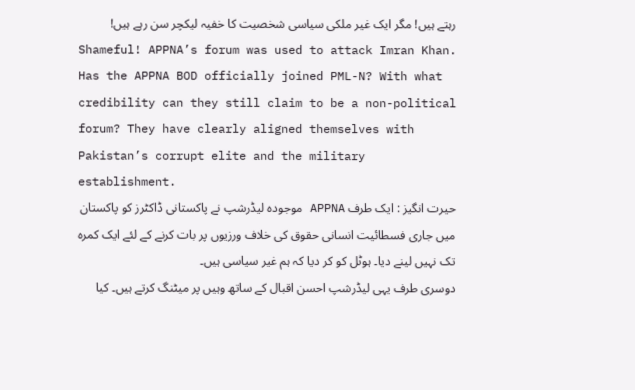رہتے ہیں! مگر ایک غیر ملکی سیاسی شخصیت کا خفیہ لیکچر سن رہے ہیں!
Shameful! APPNA’s forum was used to attack Imran Khan. Has the APPNA BOD officially joined PML-N? With what credibility can they still claim to be a non-political forum? They have clearly aligned themselves with Pakistan’s corrupt elite and the military establishment.
حیرت انگیز : ایک طرف APPNA موجودہ لیڈرشپ نے پاکستانی ڈاکٹرز کو پاکستان میں جاری فسطائیت انسانی حقوق کی خلاف ورزیوں پر بات کرنے کے لئے ایک کمرہ تک نہیں لینے دیا۔ ہوٹل کو کر دیا کہ ہم غیر سیاسی ہیں۔
دوسری طرف یہی لیڈرشپ احسن اقبال کے ساتھ وہیں پر میٹنگ کرتے ہیں۔ کیا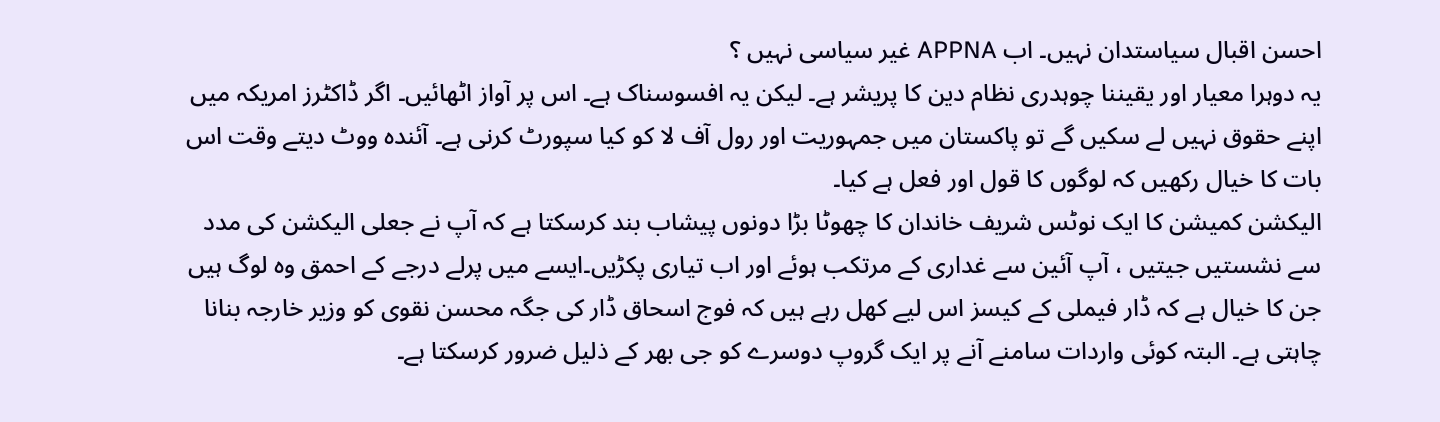احسن اقبال سیاستدان نہیں۔ اب APPNA غیر سیاسی نہیں ؟
یہ دوہرا معیار اور یقیننا چوہدری نظام دین کا پریشر ہے۔ لیکن یہ افسوسناک ہے۔ اس پر آواز اٹھائیں۔ اگر ڈاکٹرز امریکہ میں اپنے حقوق نہیں لے سکیں گے تو پاکستان میں جمہوریت اور رول آف لا کو کیا سپورٹ کرنی ہے۔ آئندہ ووٹ دیتے وقت اس بات کا خیال رکھیں کہ لوگوں کا قول اور فعل ہے کیا۔
الیکشن کمیشن کا ایک نوٹس شریف خاندان کا چھوٹا بڑا دونوں پیشاب بند کرسکتا ہے کہ آپ نے جعلی الیکشن کی مدد سے نشستیں جیتیں ، آپ آئین سے غداری کے مرتکب ہوئے اور اب تیاری پکڑیں۔ایسے میں پرلے درجے کے احمق وہ لوگ ہیں جن کا خیال ہے کہ ڈار فیملی کے کیسز اس لیے کھل رہے ہیں کہ فوج اسحاق ڈار کی جگہ محسن نقوی کو وزیر خارجہ بنانا چاہتی ہے۔ البتہ کوئی واردات سامنے آنے پر ایک گروپ دوسرے کو جی بھر کے ذلیل ضرور کرسکتا ہے۔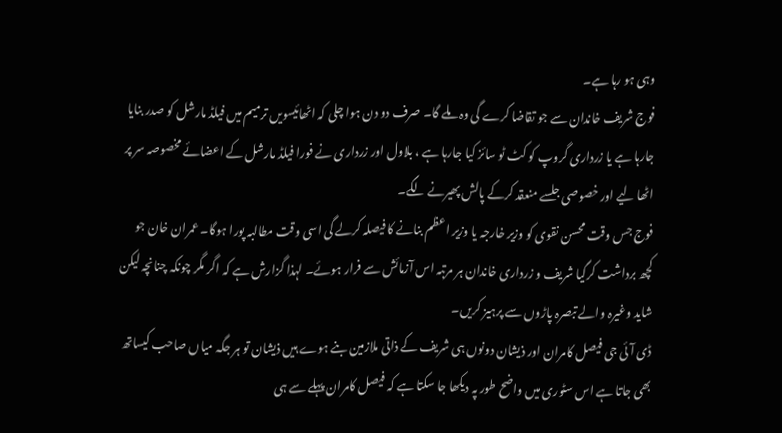وہی ہو رہا ہے۔
فوج شریف خاندان سے جو تقاضا کرے گی وہ ملے گا۔ صرف دو دن ہوا چلی کہ اٹھائیسویں ترمیم میں فیلڈ مارشل کو صدر بنایا جارہا ہے یا زرداری گروپ کو کٹ ٹو سائز کیا جارہا ہے ، بلاول اور زرداری نے فورا فیلڈ مارشل کے اعضائے مخصوصہ سر پر اٹھا لیے اور خصوصی جلسے منعقد کرکے پالش پھیرنے لگے۔
فوج جس وقت محسن نقوی کو وزیر خارجہ یا وزیر اعظم بنانے کا فیصلہ کرلے گی اسی وقت مطالبہ پورا ہوگا۔ عمران خان جو کچھ برداشت کرگیا شریف و زرداری خاندان ہر مرتبہ اس آزمائش سے فرار ہوئے۔ لہذا گزارش ہے کہ اگر مگر چونکہ چنانچہ لیکن شاید وغیرہ والے تبصرہ پاڑوں سے پرہیز کریں۔
ڈی آئی جی فیصل کامران اور ذیشان دونوں ہی شریف کے ذاتی ملازمین بنے ہوے ہیں ذیشان تو ہر جگہ میاں صاحب کیساتھ بھی جاتا ہے اس سٹوری میں واضح طور پہ دیکھا جا سکتا ہے کہ فیصل کامران پہلے سے ہی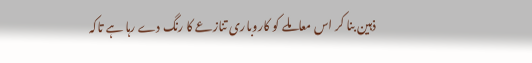ذہین بنا کر اس معاملے کو کاروباری تنازعے کا رنگ دے رہا ہے تاکہ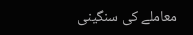معاملے کی سنگینی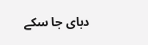دبای جا سکے